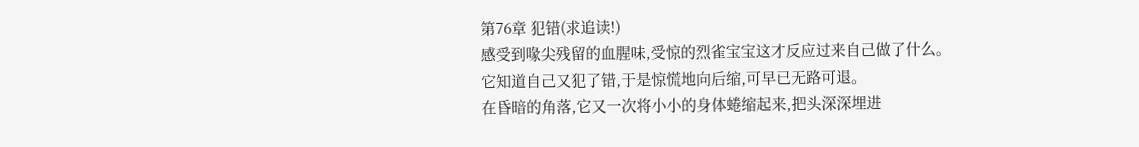第76章 犯错(求追读!)
感受到喙尖残留的血腥味,受惊的烈雀宝宝这才反应过来自己做了什么。
它知道自己又犯了错,于是惊慌地向后缩,可早已无路可退。
在昏暗的角落,它又一次将小小的身体蜷缩起来,把头深深埋进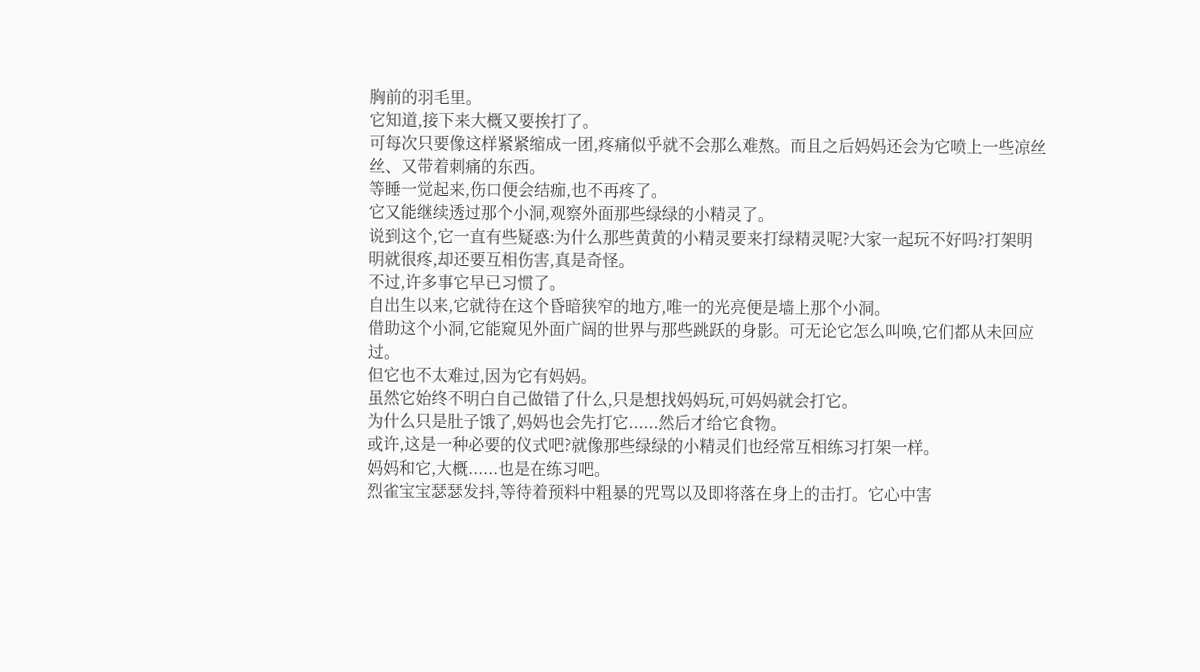胸前的羽毛里。
它知道,接下来大概又要挨打了。
可每次只要像这样紧紧缩成一团,疼痛似乎就不会那么难熬。而且之后妈妈还会为它喷上一些凉丝丝、又带着刺痛的东西。
等睡一觉起来,伤口便会结痂,也不再疼了。
它又能继续透过那个小洞,观察外面那些绿绿的小精灵了。
说到这个,它一直有些疑惑:为什么那些黄黄的小精灵要来打绿精灵呢?大家一起玩不好吗?打架明明就很疼,却还要互相伤害,真是奇怪。
不过,许多事它早已习惯了。
自出生以来,它就待在这个昏暗狭窄的地方,唯一的光亮便是墙上那个小洞。
借助这个小洞,它能窥见外面广阔的世界与那些跳跃的身影。可无论它怎么叫唤,它们都从未回应过。
但它也不太难过,因为它有妈妈。
虽然它始终不明白自己做错了什么,只是想找妈妈玩,可妈妈就会打它。
为什么只是肚子饿了,妈妈也会先打它......然后才给它食物。
或许,这是一种必要的仪式吧?就像那些绿绿的小精灵们也经常互相练习打架一样。
妈妈和它,大概......也是在练习吧。
烈雀宝宝瑟瑟发抖,等待着预料中粗暴的咒骂以及即将落在身上的击打。它心中害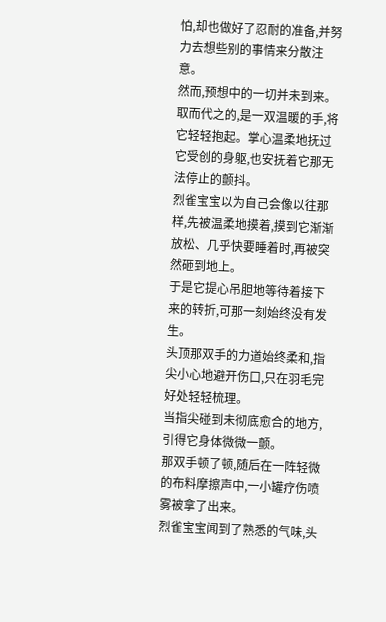怕,却也做好了忍耐的准备,并努力去想些别的事情来分散注意。
然而,预想中的一切并未到来。
取而代之的,是一双温暖的手,将它轻轻抱起。掌心温柔地抚过它受创的身躯,也安抚着它那无法停止的颤抖。
烈雀宝宝以为自己会像以往那样,先被温柔地摸着,摸到它渐渐放松、几乎快要睡着时,再被突然砸到地上。
于是它提心吊胆地等待着接下来的转折,可那一刻始终没有发生。
头顶那双手的力道始终柔和,指尖小心地避开伤口,只在羽毛完好处轻轻梳理。
当指尖碰到未彻底愈合的地方,引得它身体微微一颤。
那双手顿了顿,随后在一阵轻微的布料摩擦声中,一小罐疗伤喷雾被拿了出来。
烈雀宝宝闻到了熟悉的气味,头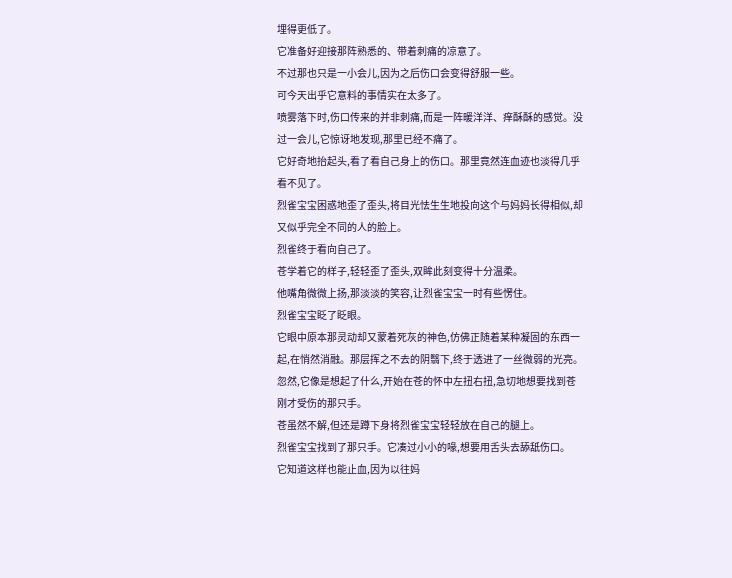埋得更低了。
它准备好迎接那阵熟悉的、带着刺痛的凉意了。
不过那也只是一小会儿,因为之后伤口会变得舒服一些。
可今天出乎它意料的事情实在太多了。
喷雾落下时,伤口传来的并非刺痛,而是一阵暖洋洋、痒酥酥的感觉。没过一会儿,它惊讶地发现,那里已经不痛了。
它好奇地抬起头,看了看自己身上的伤口。那里竟然连血迹也淡得几乎看不见了。
烈雀宝宝困惑地歪了歪头,将目光怯生生地投向这个与妈妈长得相似,却又似乎完全不同的人的脸上。
烈雀终于看向自己了。
苍学着它的样子,轻轻歪了歪头,双眸此刻变得十分温柔。
他嘴角微微上扬,那淡淡的笑容,让烈雀宝宝一时有些愣住。
烈雀宝宝眨了眨眼。
它眼中原本那灵动却又蒙着死灰的神色,仿佛正随着某种凝固的东西一起,在悄然消融。那层挥之不去的阴翳下,终于透进了一丝微弱的光亮。
忽然,它像是想起了什么,开始在苍的怀中左扭右扭,急切地想要找到苍刚才受伤的那只手。
苍虽然不解,但还是蹲下身将烈雀宝宝轻轻放在自己的腿上。
烈雀宝宝找到了那只手。它凑过小小的喙,想要用舌头去舔舐伤口。
它知道这样也能止血,因为以往妈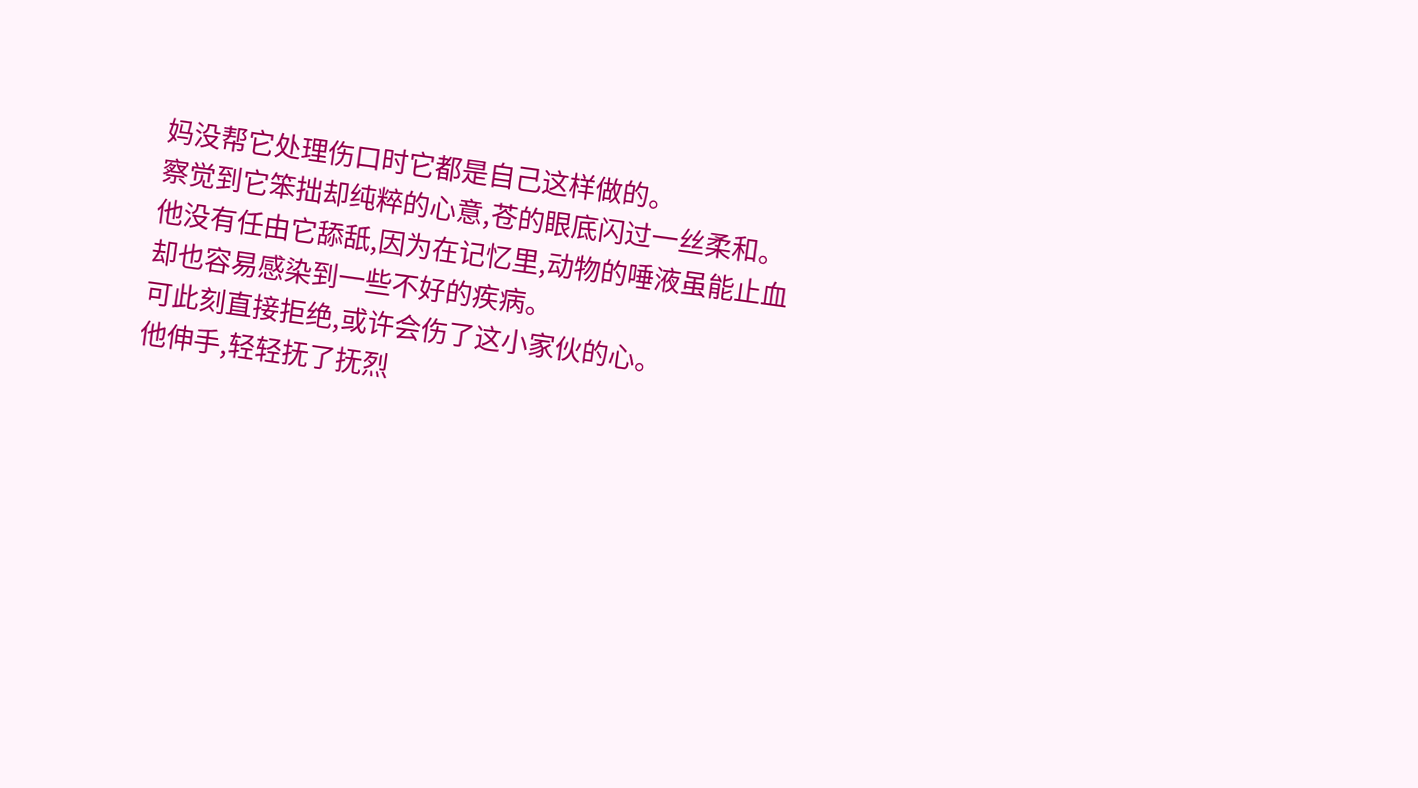妈没帮它处理伤口时它都是自己这样做的。
察觉到它笨拙却纯粹的心意,苍的眼底闪过一丝柔和。
他没有任由它舔舐,因为在记忆里,动物的唾液虽能止血却也容易感染到一些不好的疾病。
可此刻直接拒绝,或许会伤了这小家伙的心。
他伸手,轻轻抚了抚烈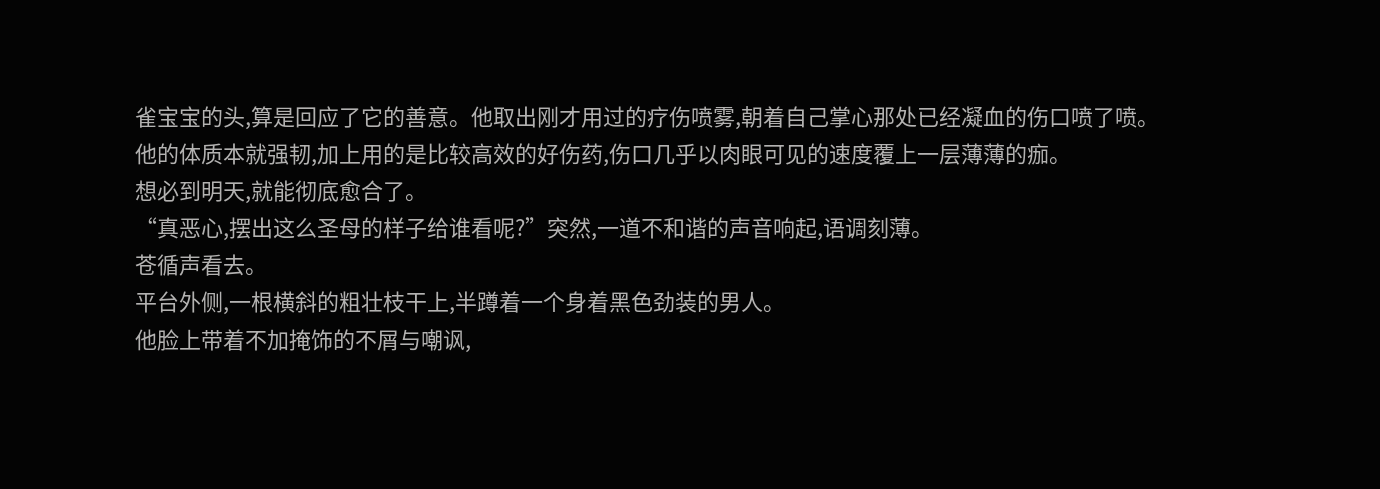雀宝宝的头,算是回应了它的善意。他取出刚才用过的疗伤喷雾,朝着自己掌心那处已经凝血的伤口喷了喷。
他的体质本就强韧,加上用的是比较高效的好伤药,伤口几乎以肉眼可见的速度覆上一层薄薄的痂。
想必到明天,就能彻底愈合了。
“真恶心,摆出这么圣母的样子给谁看呢?”突然,一道不和谐的声音响起,语调刻薄。
苍循声看去。
平台外侧,一根横斜的粗壮枝干上,半蹲着一个身着黑色劲装的男人。
他脸上带着不加掩饰的不屑与嘲讽,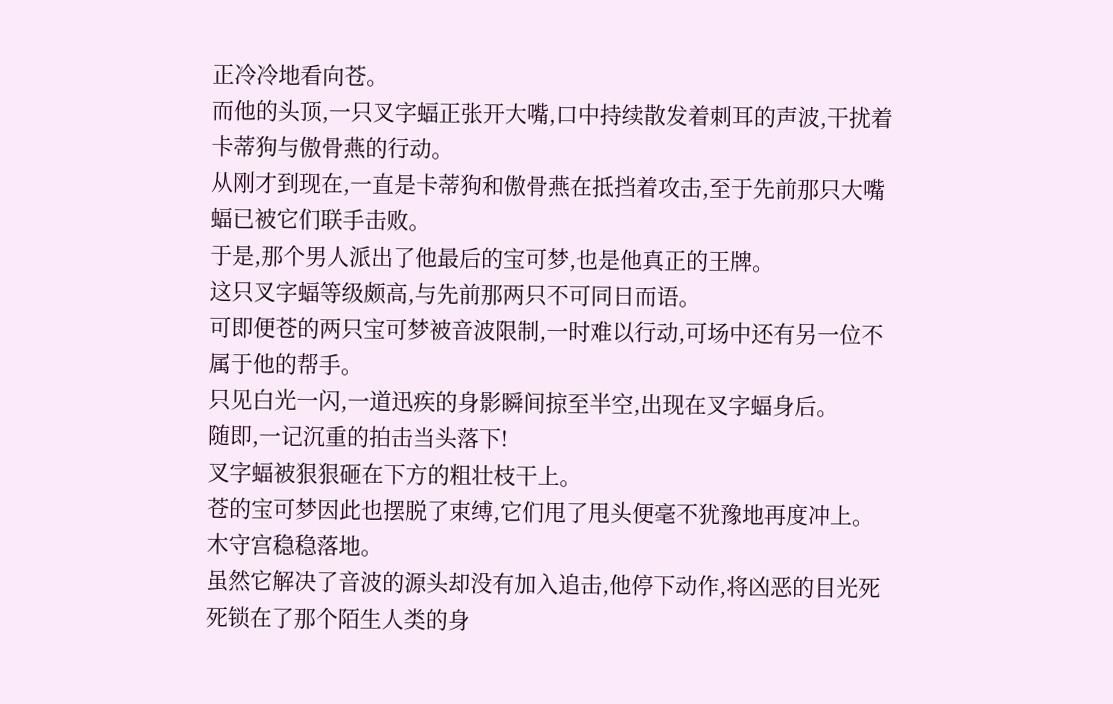正冷冷地看向苍。
而他的头顶,一只叉字蝠正张开大嘴,口中持续散发着刺耳的声波,干扰着卡蒂狗与傲骨燕的行动。
从刚才到现在,一直是卡蒂狗和傲骨燕在抵挡着攻击,至于先前那只大嘴蝠已被它们联手击败。
于是,那个男人派出了他最后的宝可梦,也是他真正的王牌。
这只叉字蝠等级颇高,与先前那两只不可同日而语。
可即便苍的两只宝可梦被音波限制,一时难以行动,可场中还有另一位不属于他的帮手。
只见白光一闪,一道迅疾的身影瞬间掠至半空,出现在叉字蝠身后。
随即,一记沉重的拍击当头落下!
叉字蝠被狠狠砸在下方的粗壮枝干上。
苍的宝可梦因此也摆脱了束缚,它们甩了甩头便毫不犹豫地再度冲上。
木守宫稳稳落地。
虽然它解决了音波的源头却没有加入追击,他停下动作,将凶恶的目光死死锁在了那个陌生人类的身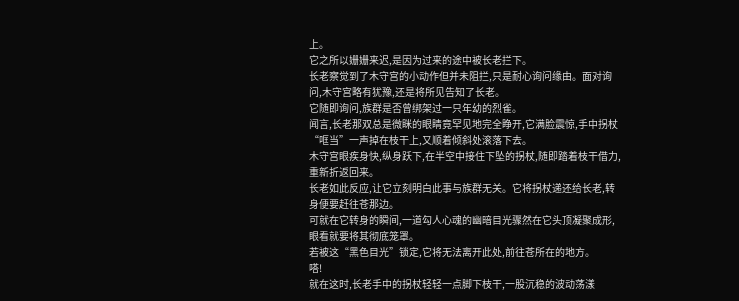上。
它之所以姗姗来迟,是因为过来的途中被长老拦下。
长老察觉到了木守宫的小动作但并未阻拦,只是耐心询问缘由。面对询问,木守宫略有犹豫,还是将所见告知了长老。
它随即询问,族群是否曾绑架过一只年幼的烈雀。
闻言,长老那双总是微眯的眼睛竟罕见地完全睁开,它满脸震惊,手中拐杖“哐当”一声掉在枝干上,又顺着倾斜处滚落下去。
木守宫眼疾身快,纵身跃下,在半空中接住下坠的拐杖,随即踏着枝干借力,重新折返回来。
长老如此反应,让它立刻明白此事与族群无关。它将拐杖递还给长老,转身便要赶往苍那边。
可就在它转身的瞬间,一道勾人心魂的幽暗目光骤然在它头顶凝聚成形,眼看就要将其彻底笼罩。
若被这“黑色目光”锁定,它将无法离开此处,前往苍所在的地方。
嗒!
就在这时,长老手中的拐杖轻轻一点脚下枝干,一股沉稳的波动荡漾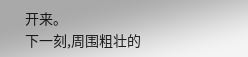开来。
下一刻,周围粗壮的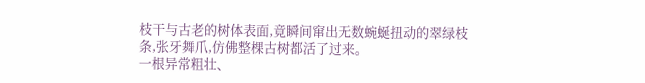枝干与古老的树体表面,竟瞬间窜出无数蜿蜒扭动的翠绿枝条,张牙舞爪,仿佛整棵古树都活了过来。
一根异常粗壮、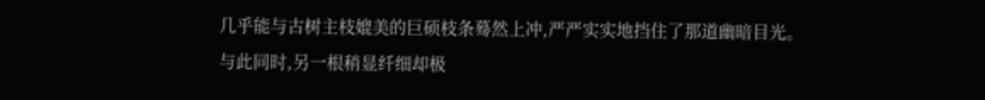几乎能与古树主枝媲美的巨硕枝条蓦然上冲,严严实实地挡住了那道幽暗目光。
与此同时,另一根稍显纤细却极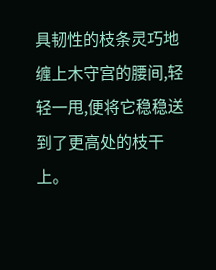具韧性的枝条灵巧地缠上木守宫的腰间,轻轻一甩,便将它稳稳送到了更高处的枝干上。